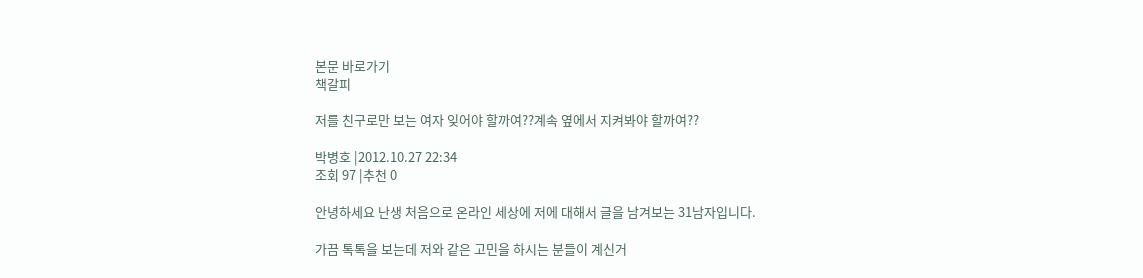본문 바로가기
책갈피

저를 친구로만 보는 여자 잊어야 할까여??계속 옆에서 지켜봐야 할까여??

박병호 |2012.10.27 22:34
조회 97 |추천 0

안녕하세요 난생 처음으로 온라인 세상에 저에 대해서 글을 남겨보는 31남자입니다.

가끔 톡톡을 보는데 저와 같은 고민을 하시는 분들이 계신거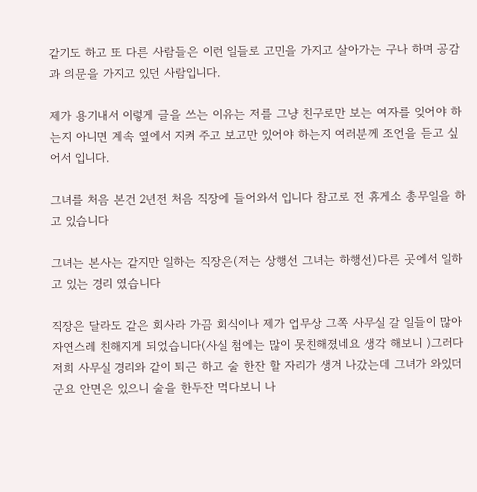같기도 하고 또 다른 사람들은 이런 일들로 고민을 가지고 살아가는 구나 하며 공감과 의문을 가지고 있던 사람입니다.

제가 용기내서 이렇게 글을 쓰는 이유는 저를 그냥 친구로만 보는 여자를 잊어야 하는지 아니면 계속 옆에서 지켜 주고 보고만 있어야 하는지 여러분께 조언을 듣고 싶어서 입니다.

그녀를 처음 본건 2년전 처음 직장에 들어와서 입니다 참고로 전 휴게소 총무일을 하고 있습니다

그녀는 본사는 같지만 일하는 직장은(저는 상행선 그녀는 하행선)다른 곳에서 일하고 있는 경리 였습니다

직장은 달라도 같은 회사라 가끔 회식이나 제가 업무상 그쪽 사무실 갈 일들이 많아 자연스레 친해지게 되었습니다(사실 첨에는 많이 못친해졌네요 생각 해보니 )그러다 저희 사무실 경리와 같이 퇴근 하고 술 한잔 할 자리가 생겨 나갔는데 그녀가 와있더군요 안면은 있으니 술을 한두잔 먹다보니 나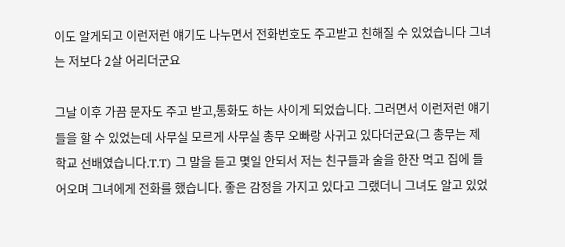이도 알게되고 이런저런 얘기도 나누면서 전화번호도 주고받고 친해질 수 있었습니다 그녀는 저보다 2살 어리더군요

그날 이후 가끔 문자도 주고 받고,통화도 하는 사이게 되었습니다. 그러면서 이런저런 얘기들을 할 수 있었는데 사무실 모르게 사무실 총무 오빠랑 사귀고 있다더군요(그 총무는 제 학교 선배였습니다.T.T) 그 말을 듣고 몇일 안되서 저는 친구들과 술을 한잔 먹고 집에 들어오며 그녀에게 전화를 했습니다. 좋은 감정을 가지고 있다고 그랬더니 그녀도 알고 있었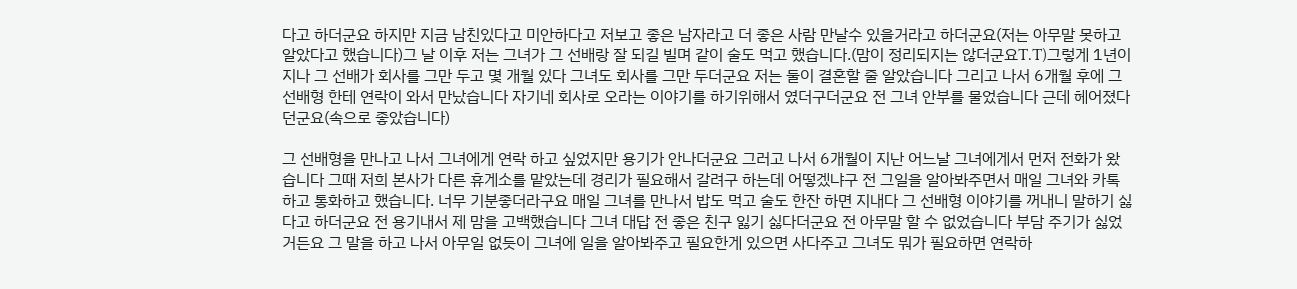다고 하더군요 하지만 지금 남친있다고 미안하다고 저보고 좋은 남자라고 더 좋은 사람 만날수 있을거라고 하더군요(저는 아무말 못하고 알았다고 했습니다)그 날 이후 저는 그녀가 그 선배랑 잘 되길 빌며 같이 술도 먹고 했습니다.(맘이 정리되지는 않더군요T.T)그렇게 1년이 지나 그 선배가 회사를 그만 두고 몇 개월 있다 그녀도 회사를 그만 두더군요 저는 둘이 결혼할 줄 알았습니다 그리고 나서 6개월 후에 그 선배형 한테 연락이 와서 만났습니다 자기네 회사로 오라는 이야기를 하기위해서 였더구더군요 전 그녀 안부를 물었습니다 근데 헤어졌다던군요(속으로 좋았습니다)

그 선배형을 만나고 나서 그녀에게 연락 하고 싶었지만 용기가 안나더군요 그러고 나서 6개월이 지난 어느날 그녀에게서 먼저 전화가 왔습니다 그때 저희 본사가 다른 휴게소를 맡았는데 경리가 필요해서 갈려구 하는데 어떻겠냐구 전 그일을 알아봐주면서 매일 그녀와 카톡 하고 통화하고 했습니다. 너무 기분좋더라구요 매일 그녀를 만나서 밥도 먹고 술도 한잔 하면 지내다 그 선배형 이야기를 꺼내니 말하기 싫다고 하더군요 전 용기내서 제 맘을 고백했습니다 그녀 대답 전 좋은 친구 잃기 싫다더군요 전 아무말 할 수 없었습니다 부담 주기가 싫었거든요 그 말을 하고 나서 아무일 없듯이 그녀에 일을 알아봐주고 필요한게 있으면 사다주고 그녀도 뭐가 필요하면 연락하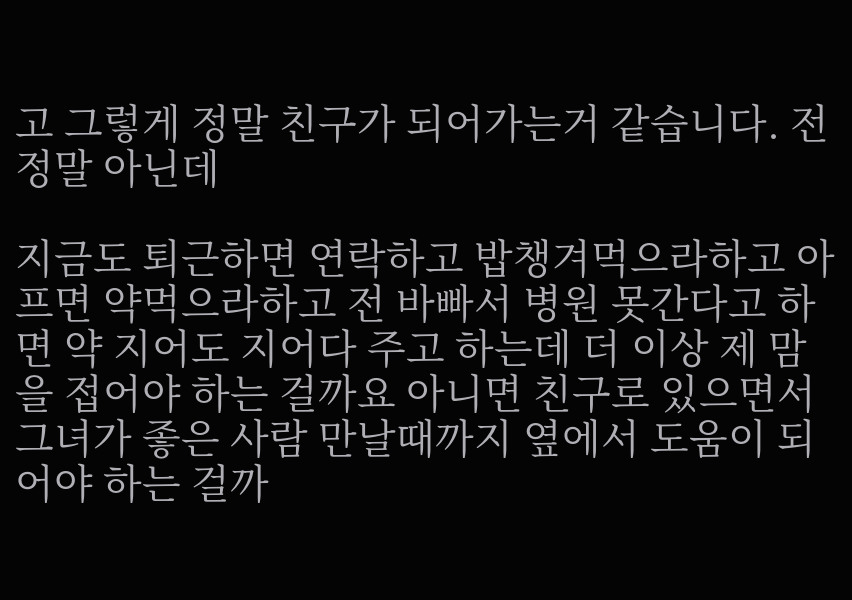고 그렇게 정말 친구가 되어가는거 같습니다. 전 정말 아닌데

지금도 퇴근하면 연락하고 밥챙겨먹으라하고 아프면 약먹으라하고 전 바빠서 병원 못간다고 하면 약 지어도 지어다 주고 하는데 더 이상 제 맘을 접어야 하는 걸까요 아니면 친구로 있으면서 그녀가 좋은 사람 만날때까지 옆에서 도움이 되어야 하는 걸까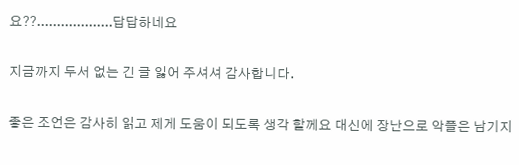요??...................답답하네요

지금까지 두서 없는 긴 글 잃어 주셔셔 감사합니다.

좋은 조언은 감사히 읽고 제게 도움이 되도록 생각 할께요 대신에 장난으로 악플은 남기지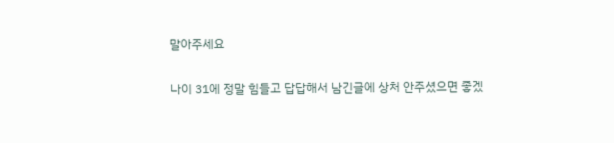말아주세요

나이 31에 정말 힘들고 답답해서 남긴글에 상처 안주셨으면 좋겠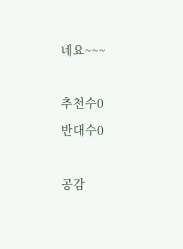네요~~~

추천수0
반대수0

공감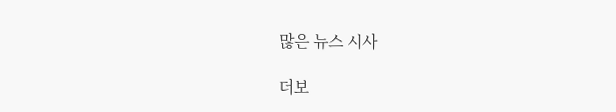많은 뉴스 시사

더보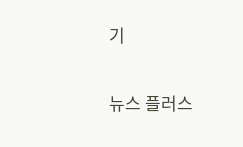기

뉴스 플러스